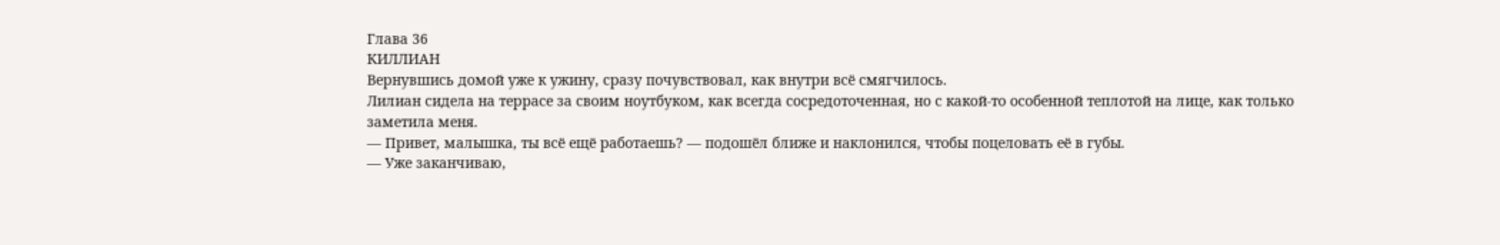Глава 36
КИЛЛИАН
Вернувшись домой уже к ужину, сразу почувствовал, как внутри всё смягчилось.
Лилиан сидела на террасе за своим ноутбуком, как всегда сосредоточенная, но с какой-то особенной теплотой на лице, как только заметила меня.
— Привет, малышка, ты всё ещё работаешь? — подошёл ближе и наклонился, чтобы поцеловать её в губы.
— Уже заканчиваю,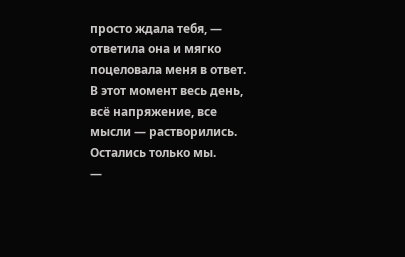просто ждала тебя, — ответила она и мягко поцеловала меня в ответ.
В этот момент весь день, всё напряжение, все мысли — растворились. Остались только мы.
—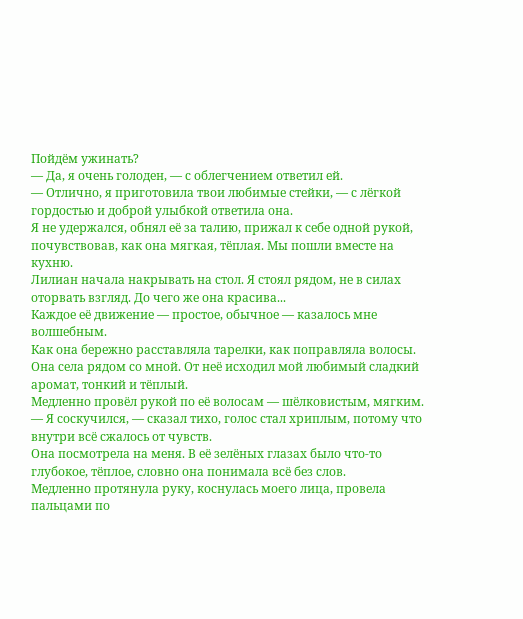Пойдём ужинать?
— Да, я очень голоден, — с облегчением ответил ей.
— Отлично, я приготовила твои любимые стейки, — с лёгкой гордостью и доброй улыбкой ответила она.
Я не удержался, обнял её за талию, прижал к себе одной рукой, почувствовав, как она мягкая, тёплая. Мы пошли вместе на кухню.
Лилиан начала накрывать на стол. Я стоял рядом, не в силах оторвать взгляд. До чего же она красива...
Каждое её движение — простое, обычное — казалось мне волшебным.
Как она бережно расставляла тарелки, как поправляла волосы.
Она села рядом со мной. От неё исходил мой любимый сладкий аромат, тонкий и тёплый.
Медленно провёл рукой по её волосам — шёлковистым, мягким.
— Я соскучился, — сказал тихо, голос стал хриплым, потому что внутри всё сжалось от чувств.
Она посмотрела на меня. В её зелёных глазах было что-то глубокое, тёплое, словно она понимала всё без слов.
Медленно протянула руку, коснулась моего лица, провела пальцами по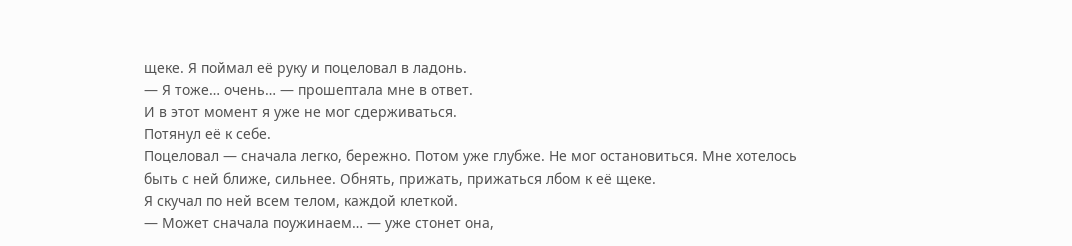щеке. Я поймал её руку и поцеловал в ладонь.
— Я тоже… очень… — прошептала мне в ответ.
И в этот момент я уже не мог сдерживаться.
Потянул её к себе.
Поцеловал — сначала легко, бережно. Потом уже глубже. Не мог остановиться. Мне хотелось быть с ней ближе, сильнее. Обнять, прижать, прижаться лбом к её щеке.
Я скучал по ней всем телом, каждой клеткой.
— Может сначала поужинаем… — уже стонет она,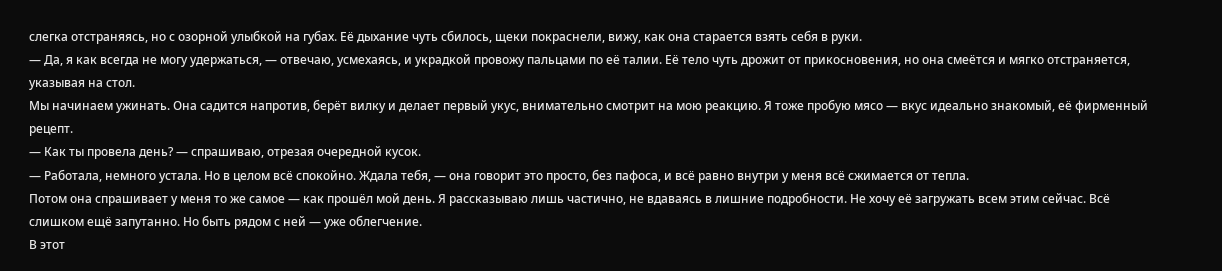слегка отстраняясь, но с озорной улыбкой на губах. Её дыхание чуть сбилось, щеки покраснели, вижу, как она старается взять себя в руки.
— Да, я как всегда не могу удержаться, — отвечаю, усмехаясь, и украдкой провожу пальцами по её талии. Её тело чуть дрожит от прикосновения, но она смеётся и мягко отстраняется, указывая на стол.
Мы начинаем ужинать. Она садится напротив, берёт вилку и делает первый укус, внимательно смотрит на мою реакцию. Я тоже пробую мясо — вкус идеально знакомый, её фирменный рецепт.
— Как ты провела день? — спрашиваю, отрезая очередной кусок.
— Работала, немного устала. Но в целом всё спокойно. Ждала тебя, — она говорит это просто, без пафоса, и всё равно внутри у меня всё сжимается от тепла.
Потом она спрашивает у меня то же самое — как прошёл мой день. Я рассказываю лишь частично, не вдаваясь в лишние подробности. Не хочу её загружать всем этим сейчас. Всё слишком ещё запутанно. Но быть рядом с ней — уже облегчение.
В этот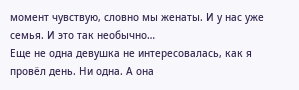момент чувствую, словно мы женаты. И у нас уже семья. И это так необычно…
Еще не одна девушка не интересовалась, как я провёл день. Ни одна. А она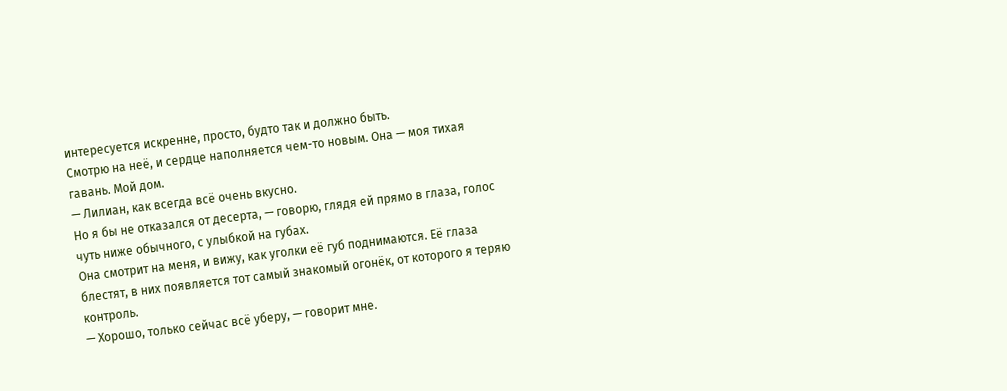интересуется искренне, просто, будто так и должно быть.
Смотрю на неё, и сердце наполняется чем-то новым. Она — моя тихая гавань. Мой дом.
— Лилиан, как всегда всё очень вкусно.
Но я бы не отказался от десерта, — говорю, глядя ей прямо в глаза, голос чуть ниже обычного, с улыбкой на губах.
Она смотрит на меня, и вижу, как уголки её губ поднимаются. Её глаза блестят, в них появляется тот самый знакомый огонёк, от которого я теряю контроль.
— Хорошо, только сейчас всё уберу, — говорит мне.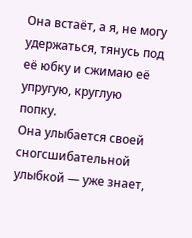Она встаёт, а я, не могу удержаться, тянусь под её юбку и сжимаю её упругую, круглую попку.
Она улыбается своей сногсшибательной улыбкой — уже знает,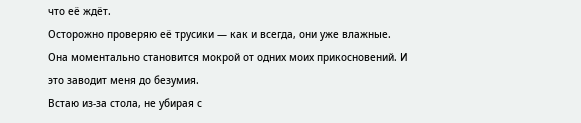что её ждёт.
Осторожно проверяю её трусики — как и всегда, они уже влажные. Она моментально становится мокрой от одних моих прикосновений. И это заводит меня до безумия.
Встаю из-за стола, не убирая с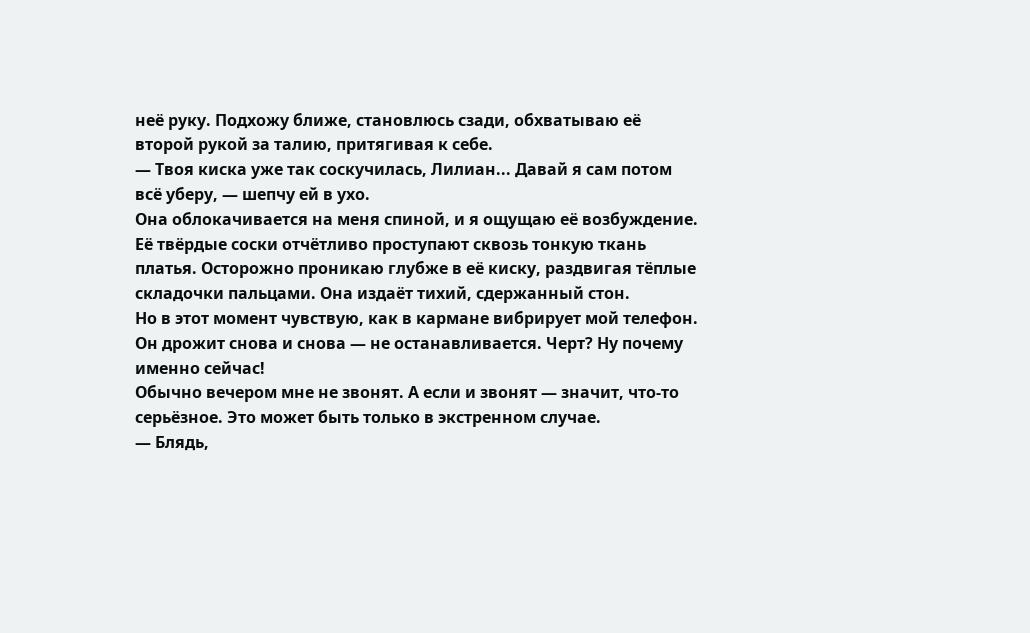неё руку. Подхожу ближе, становлюсь сзади, обхватываю её второй рукой за талию, притягивая к себе.
— Твоя киска уже так соскучилась, Лилиан... Давай я сам потом всё уберу, — шепчу ей в ухо.
Она облокачивается на меня спиной, и я ощущаю её возбуждение. Её твёрдые соски отчётливо проступают сквозь тонкую ткань платья. Осторожно проникаю глубже в её киску, раздвигая тёплые складочки пальцами. Она издаёт тихий, сдержанный стон.
Но в этот момент чувствую, как в кармане вибрирует мой телефон. Он дрожит снова и снова — не останавливается. Черт? Ну почему именно сейчас!
Обычно вечером мне не звонят. А если и звонят — значит, что-то серьёзное. Это может быть только в экстренном случае.
— Блядь,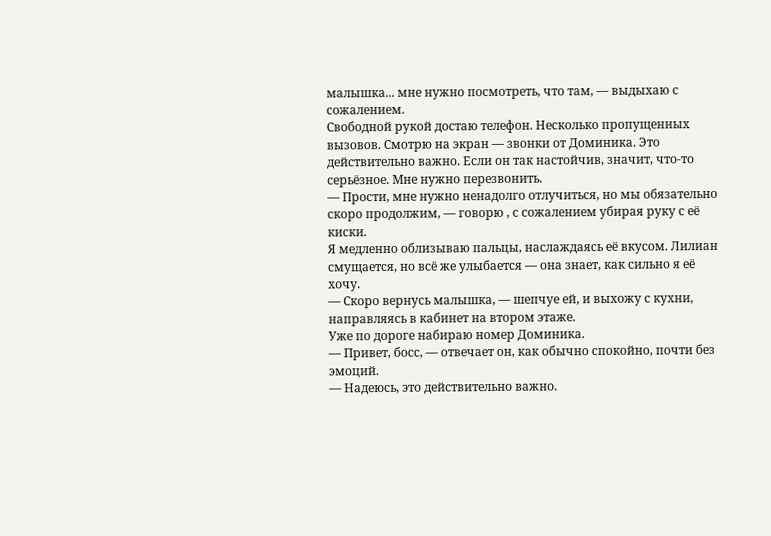малышка... мне нужно посмотреть, что там, — выдыхаю с сожалением.
Свободной рукой достаю телефон. Несколько пропущенных вызовов. Смотрю на экран — звонки от Доминика. Это действительно важно. Если он так настойчив, значит, что-то серьёзное. Мне нужно перезвонить.
— Прости, мне нужно ненадолго отлучиться, но мы обязательно скоро продолжим, — говорю , с сожалением убирая руку с её киски.
Я медленно облизываю пальцы, наслаждаясь её вкусом. Лилиан смущается, но всё же улыбается — она знает, как сильно я её хочу.
— Скоро вернусь малышка, — шепчуе ей, и выхожу с кухни, направляясь в кабинет на втором этаже.
Уже по дороге набираю номер Доминика.
— Привет, босс, — отвечает он, как обычно спокойно, почти без эмоций.
— Надеюсь, это действительно важно.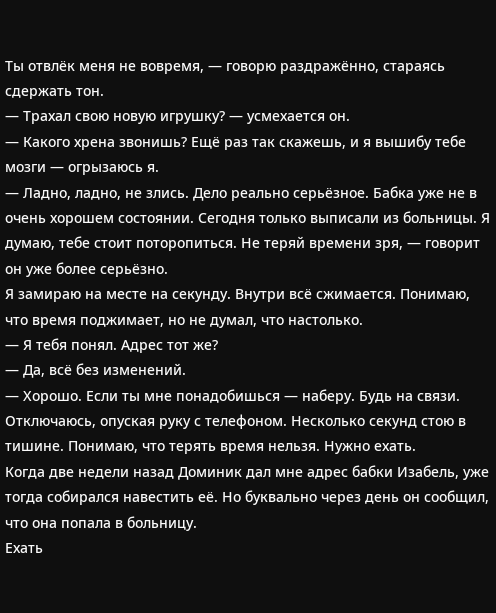Ты отвлёк меня не вовремя, — говорю раздражённо, стараясь сдержать тон.
— Трахал свою новую игрушку? — усмехается он.
— Какого хрена звонишь? Ещё раз так скажешь, и я вышибу тебе мозги — огрызаюсь я.
— Ладно, ладно, не злись. Дело реально серьёзное. Бабка уже не в очень хорошем состоянии. Сегодня только выписали из больницы. Я думаю, тебе стоит поторопиться. Не теряй времени зря, — говорит он уже более серьёзно.
Я замираю на месте на секунду. Внутри всё сжимается. Понимаю, что время поджимает, но не думал, что настолько.
— Я тебя понял. Адрес тот же?
— Да, всё без изменений.
— Хорошо. Если ты мне понадобишься — наберу. Будь на связи.
Отключаюсь, опуская руку с телефоном. Несколько секунд стою в тишине. Понимаю, что терять время нельзя. Нужно ехать.
Когда две недели назад Доминик дал мне адрес бабки Изабель, уже тогда собирался навестить её. Но буквально через день он сообщил, что она попала в больницу.
Ехать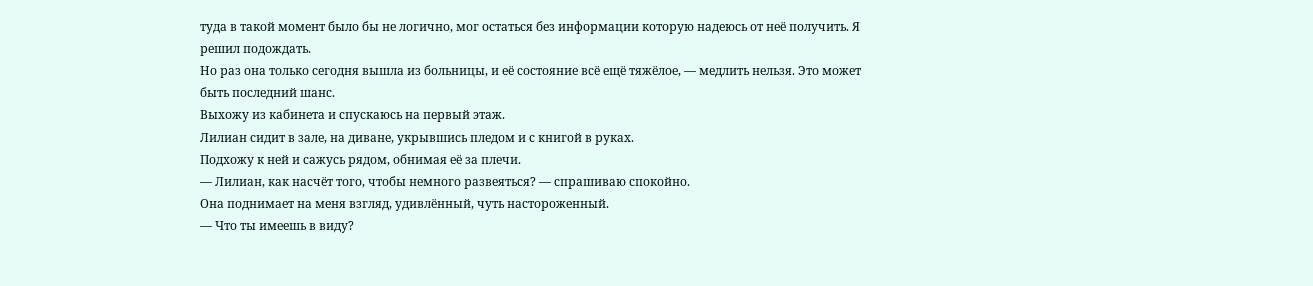туда в такой момент было бы не логично, мог остаться без информации которую надеюсь от неё получить. Я решил подождать.
Но раз она только сегодня вышла из больницы, и её состояние всё ещё тяжёлое, — медлить нельзя. Это может быть последний шанс.
Выхожу из кабинета и спускаюсь на первый этаж.
Лилиан сидит в зале, на диване, укрывшись пледом и с книгой в руках.
Подхожу к ней и сажусь рядом, обнимая её за плечи.
— Лилиан, как насчёт того, чтобы немного развеяться? — спрашиваю спокойно.
Она поднимает на меня взгляд, удивлённый, чуть настороженный.
— Что ты имеешь в виду?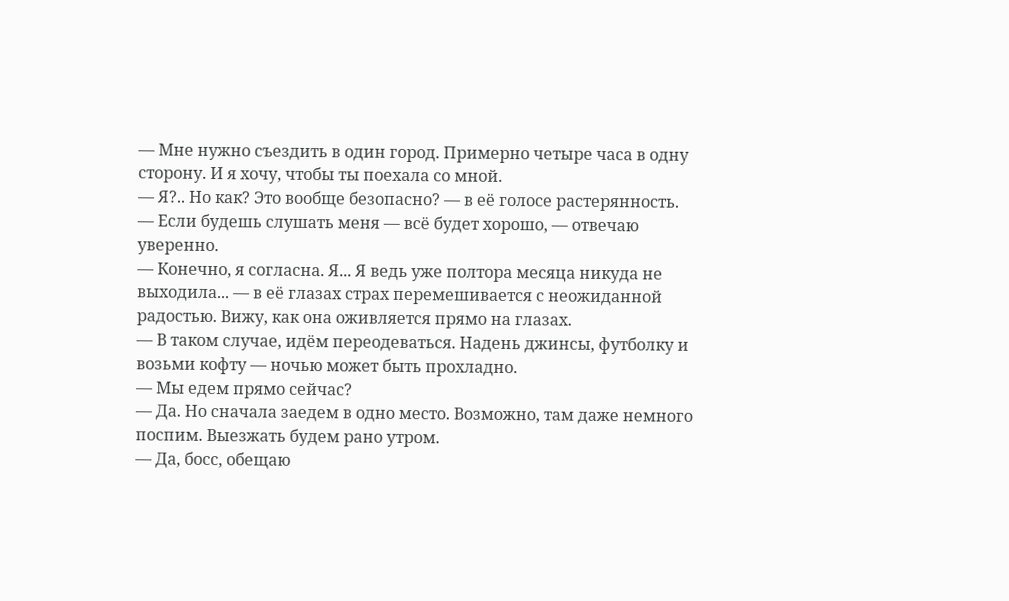— Мне нужно съездить в один город. Примерно четыре часа в одну сторону. И я хочу, чтобы ты поехала со мной.
— Я?.. Но как? Это вообще безопасно? — в её голосе растерянность.
— Если будешь слушать меня — всё будет хорошо, — отвечаю уверенно.
— Конечно, я согласна. Я... Я ведь уже полтора месяца никуда не выходила... — в её глазах страх перемешивается с неожиданной радостью. Вижу, как она оживляется прямо на глазах.
— В таком случае, идём переодеваться. Надень джинсы, футболку и возьми кофту — ночью может быть прохладно.
— Мы едем прямо сейчас?
— Да. Но сначала заедем в одно место. Возможно, там даже немного поспим. Выезжать будем рано утром.
— Да, босс, обещаю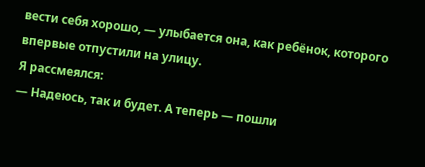вести себя хорошо, — улыбается она, как ребёнок, которого впервые отпустили на улицу.
Я рассмеялся:
— Надеюсь, так и будет. А теперь — пошли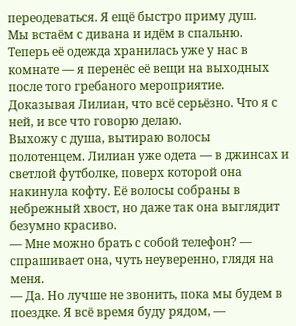переодеваться. Я ещё быстро приму душ.
Мы встаём с дивана и идём в спальню.
Теперь её одежда хранилась уже у нас в комнате — я перенёс её вещи на выходных после того гребаного мероприятие.
Доказывая Лилиан, что всё серьёзно. Что я с ней, и все что говорю делаю.
Выхожу с душа, вытираю волосы полотенцем. Лилиан уже одета — в джинсах и светлой футболке, поверх которой она накинула кофту. Её волосы собраны в небрежный хвост, но даже так она выглядит безумно красиво.
— Мне можно брать с собой телефон? — спрашивает она, чуть неуверенно, глядя на меня.
— Да. Но лучше не звонить, пока мы будем в поездке. Я всё время буду рядом, —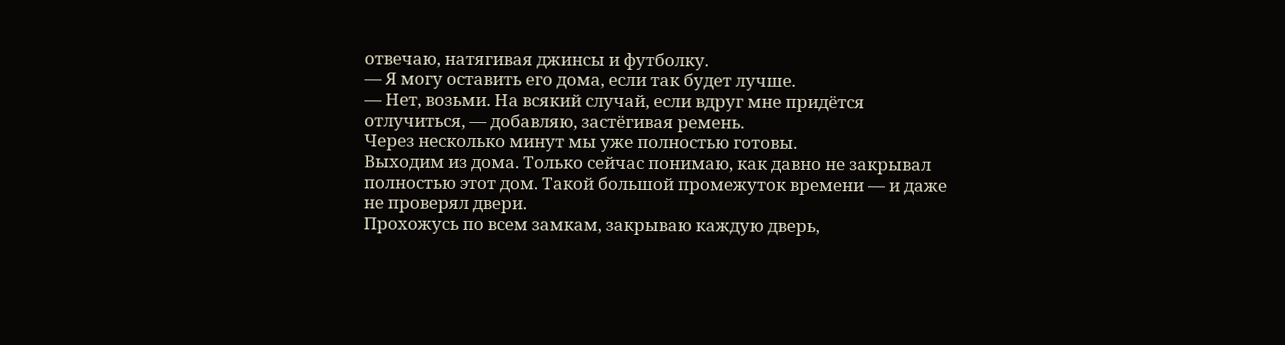отвечаю, натягивая джинсы и футболку.
— Я могу оставить его дома, если так будет лучше.
— Нет, возьми. На всякий случай, если вдруг мне придётся отлучиться, — добавляю, застёгивая ремень.
Через несколько минут мы уже полностью готовы.
Выходим из дома. Только сейчас понимаю, как давно не закрывал полностью этот дом. Такой большой промежуток времени — и даже не проверял двери.
Прохожусь по всем замкам, закрываю каждую дверь,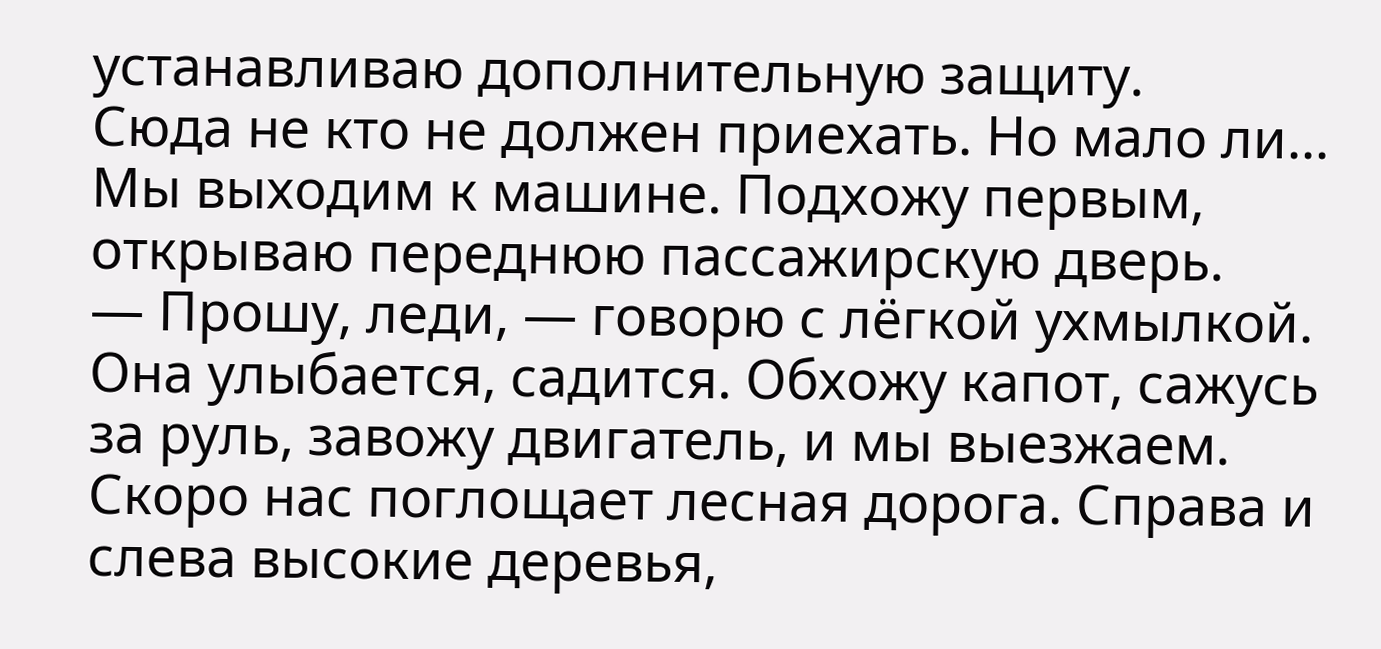устанавливаю дополнительную защиту.
Сюда не кто не должен приехать. Но мало ли...
Мы выходим к машине. Подхожу первым, открываю переднюю пассажирскую дверь.
— Прошу, леди, — говорю с лёгкой ухмылкой.
Она улыбается, садится. Обхожу капот, сажусь за руль, завожу двигатель, и мы выезжаем.
Скоро нас поглощает лесная дорога. Справа и слева высокие деревья,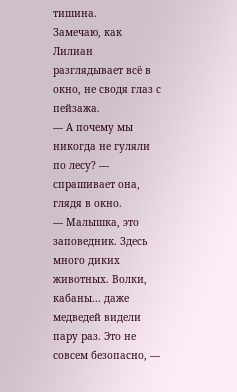тишина.
Замечаю, как Лилиан разглядывает всё в окно, не сводя глаз с пейзажа.
— А почему мы никогда не гуляли по лесу? — спрашивает она, глядя в окно.
— Малышка, это заповедник. Здесь много диких животных. Волки, кабаны... даже медведей видели пару раз. Это не совсем безопасно, —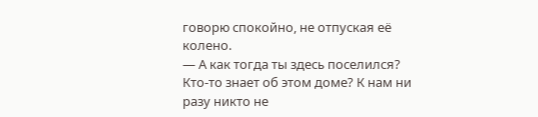говорю спокойно, не отпуская её колено.
— А как тогда ты здесь поселился? Кто-то знает об этом доме? К нам ни разу никто не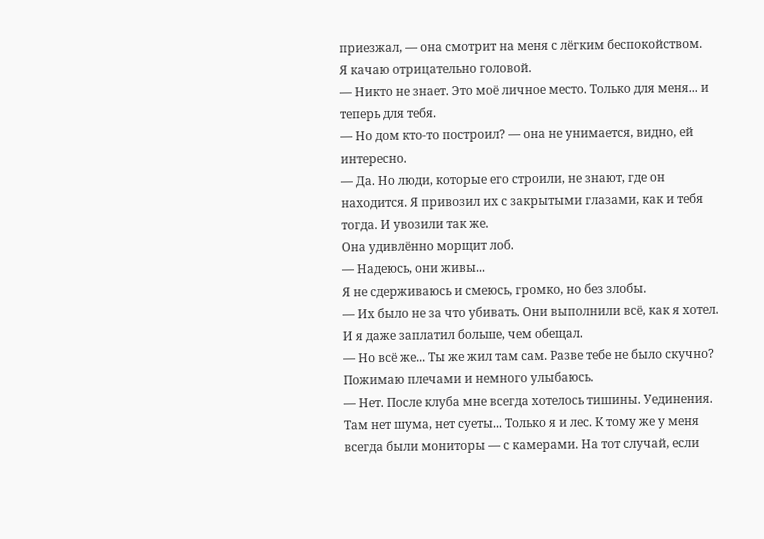приезжал, — она смотрит на меня с лёгким беспокойством.
Я качаю отрицательно головой.
— Никто не знает. Это моё личное место. Только для меня... и теперь для тебя.
— Но дом кто-то построил? — она не унимается, видно, ей интересно.
— Да. Но люди, которые его строили, не знают, где он находится. Я привозил их с закрытыми глазами, как и тебя тогда. И увозили так же.
Она удивлённо морщит лоб.
— Надеюсь, они живы...
Я не сдерживаюсь и смеюсь, громко, но без злобы.
— Их было не за что убивать. Они выполнили всё, как я хотел. И я даже заплатил больше, чем обещал.
— Но всё же... Ты же жил там сам. Разве тебе не было скучно?
Пожимаю плечами и немного улыбаюсь.
— Нет. После клуба мне всегда хотелось тишины. Уединения. Там нет шума, нет суеты... Только я и лес. К тому же у меня всегда были мониторы — с камерами. На тот случай, если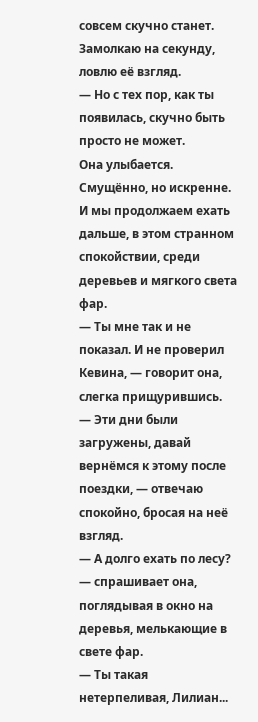совсем скучно станет.
Замолкаю на секунду, ловлю её взгляд.
— Но с тех пор, как ты появилась, скучно быть просто не может.
Она улыбается. Смущённо, но искренне. И мы продолжаем ехать дальше, в этом странном спокойствии, среди деревьев и мягкого света фар.
— Ты мне так и не показал. И не проверил Кевина, — говорит она, слегка прищурившись.
— Эти дни были загружены, давай вернёмся к этому после поездки, — отвечаю спокойно, бросая на неё взгляд.
— А долго ехать по лесу? — спрашивает она, поглядывая в окно на деревья, мелькающие в свете фар.
— Ты такая нетерпеливая, Лилиан...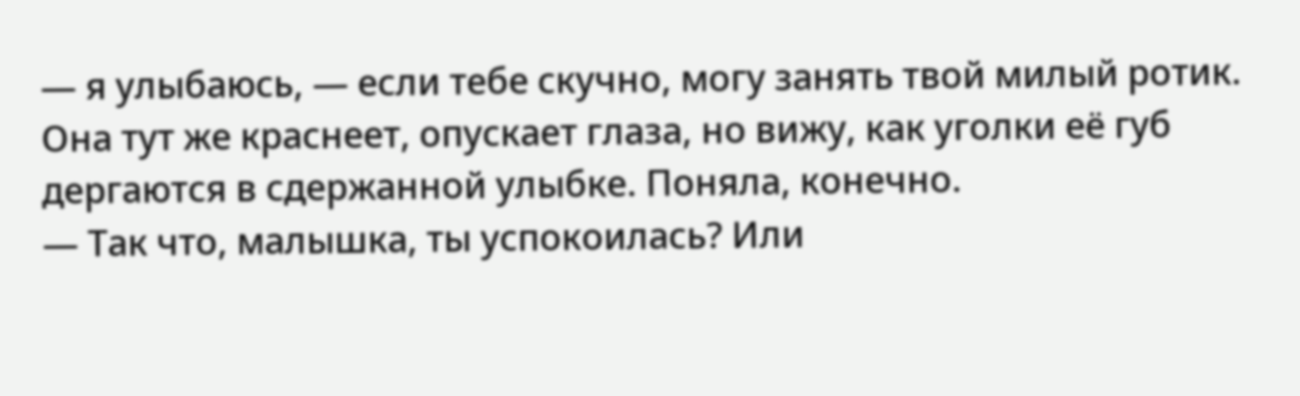— я улыбаюсь, — если тебе скучно, могу занять твой милый ротик.
Она тут же краснеет, опускает глаза, но вижу, как уголки её губ дергаются в сдержанной улыбке. Поняла, конечно.
— Так что, малышка, ты успокоилась? Или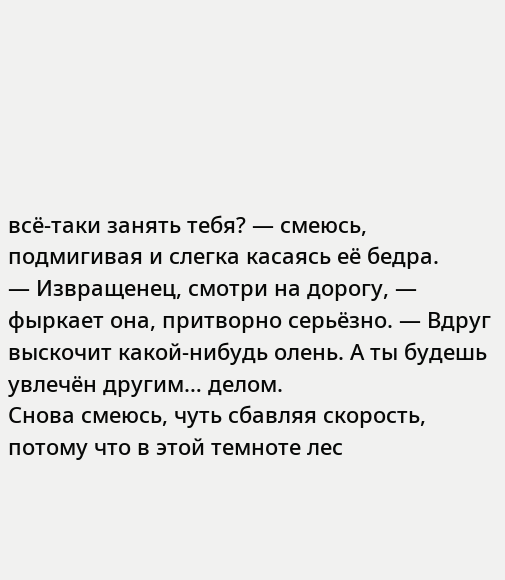всё-таки занять тебя? — смеюсь, подмигивая и слегка касаясь её бедра.
— Извращенец, смотри на дорогу, — фыркает она, притворно серьёзно. — Вдруг выскочит какой-нибудь олень. А ты будешь увлечён другим… делом.
Снова смеюсь, чуть сбавляя скорость, потому что в этой темноте лес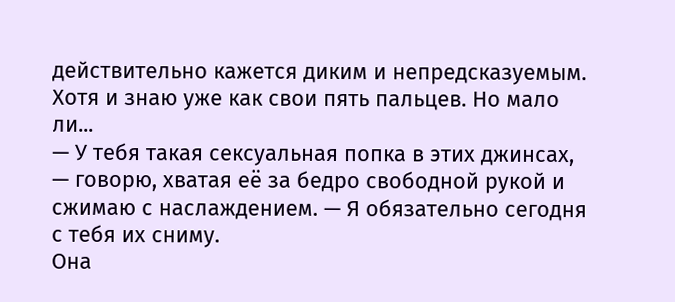действительно кажется диким и непредсказуемым. Хотя и знаю уже как свои пять пальцев. Но мало ли...
— У тебя такая сексуальная попка в этих джинсах, — говорю, хватая её за бедро свободной рукой и сжимаю с наслаждением. — Я обязательно сегодня с тебя их сниму.
Она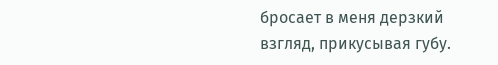бросает в меня дерзкий взгляд, прикусывая губу.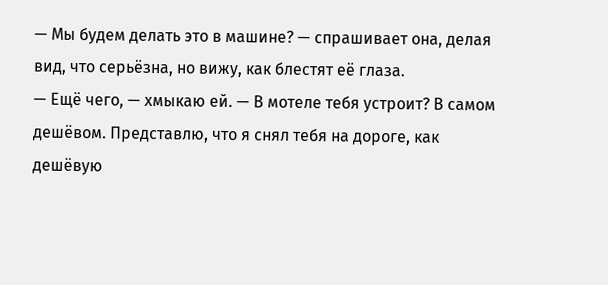— Мы будем делать это в машине? — спрашивает она, делая вид, что серьёзна, но вижу, как блестят её глаза.
— Ещё чего, — хмыкаю ей. — В мотеле тебя устроит? В самом дешёвом. Представлю, что я снял тебя на дороге, как дешёвую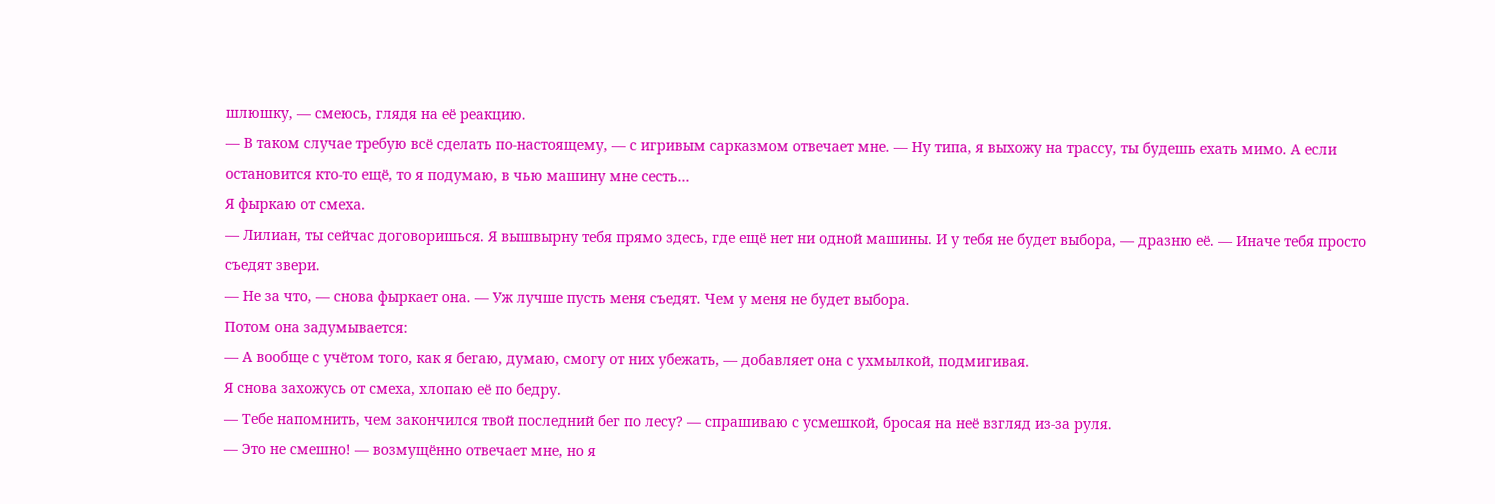шлюшку, — смеюсь, глядя на её реакцию.
— В таком случае требую всё сделать по-настоящему, — с игривым сарказмом отвечает мне. — Ну типа, я выхожу на трассу, ты будешь ехать мимо. А если остановится кто-то ещё, то я подумаю, в чью машину мне сесть…
Я фыркаю от смеха.
— Лилиан, ты сейчас договоришься. Я вышвырну тебя прямо здесь, где ещё нет ни одной машины. И у тебя не будет выбора, — дразню её. — Иначе тебя просто съедят звери.
— Не за что, — снова фыркает она. — Уж лучше пусть меня съедят. Чем у меня не будет выбора.
Потом она задумывается:
— А вообще с учётом того, как я бегаю, думаю, смогу от них убежать, — добавляет она с ухмылкой, подмигивая.
Я снова захожусь от смеха, хлопаю её по бедру.
— Тебе напомнить, чем закончился твой последний бег по лесу? — спрашиваю с усмешкой, бросая на неё взгляд из-за руля.
— Это не смешно! — возмущённо отвечает мне, но я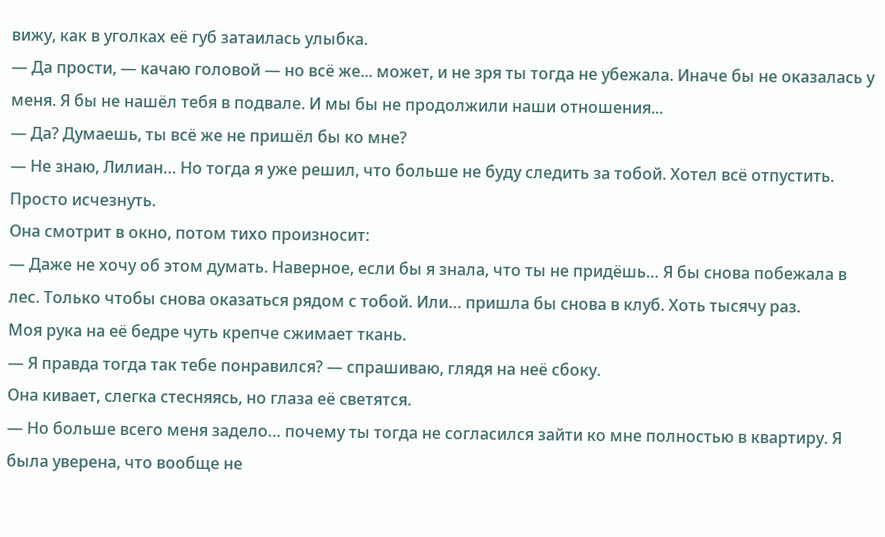вижу, как в уголках её губ затаилась улыбка.
— Да прости, — качаю головой — но всё же... может, и не зря ты тогда не убежала. Иначе бы не оказалась у меня. Я бы не нашёл тебя в подвале. И мы бы не продолжили наши отношения...
— Да? Думаешь, ты всё же не пришёл бы ко мне?
— Не знаю, Лилиан… Но тогда я уже решил, что больше не буду следить за тобой. Хотел всё отпустить. Просто исчезнуть.
Она смотрит в окно, потом тихо произносит:
— Даже не хочу об этом думать. Наверное, если бы я знала, что ты не придёшь… Я бы снова побежала в лес. Только чтобы снова оказаться рядом с тобой. Или… пришла бы снова в клуб. Хоть тысячу раз.
Моя рука на её бедре чуть крепче сжимает ткань.
— Я правда тогда так тебе понравился? — спрашиваю, глядя на неё сбоку.
Она кивает, слегка стесняясь, но глаза её светятся.
— Но больше всего меня задело… почему ты тогда не согласился зайти ко мне полностью в квартиру. Я была уверена, что вообще не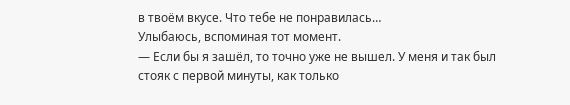в твоём вкусе. Что тебе не понравилась…
Улыбаюсь, вспоминая тот момент.
— Если бы я зашёл, то точно уже не вышел. У меня и так был стояк с первой минуты, как только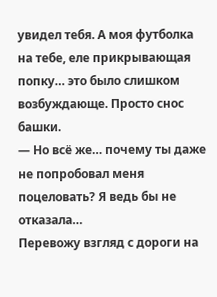увидел тебя. А моя футболка на тебе, еле прикрывающая попку… это было слишком возбуждающе. Просто снос башки.
— Но всё же… почему ты даже не попробовал меня поцеловать? Я ведь бы не отказала…
Перевожу взгляд с дороги на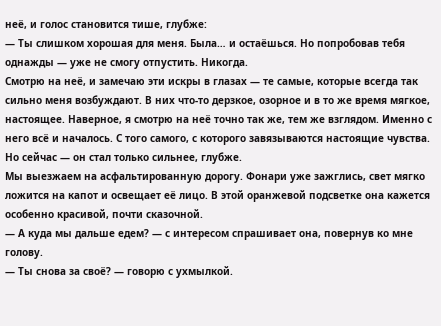неё, и голос становится тише, глубже:
— Ты слишком хорошая для меня. Была… и остаёшься. Но попробовав тебя однажды — уже не смогу отпустить. Никогда.
Смотрю на неё, и замечаю эти искры в глазах — те самые, которые всегда так сильно меня возбуждают. В них что-то дерзкое, озорное и в то же время мягкое, настоящее. Наверное, я смотрю на неё точно так же, тем же взглядом. Именно с него всё и началось. С того самого, с которого завязываются настоящие чувства. Но сейчас — он стал только сильнее, глубже.
Мы выезжаем на асфальтированную дорогу. Фонари уже зажглись, свет мягко ложится на капот и освещает её лицо. В этой оранжевой подсветке она кажется особенно красивой, почти сказочной.
— А куда мы дальше едем? — с интересом спрашивает она, повернув ко мне голову.
— Ты снова за своё? — говорю с ухмылкой.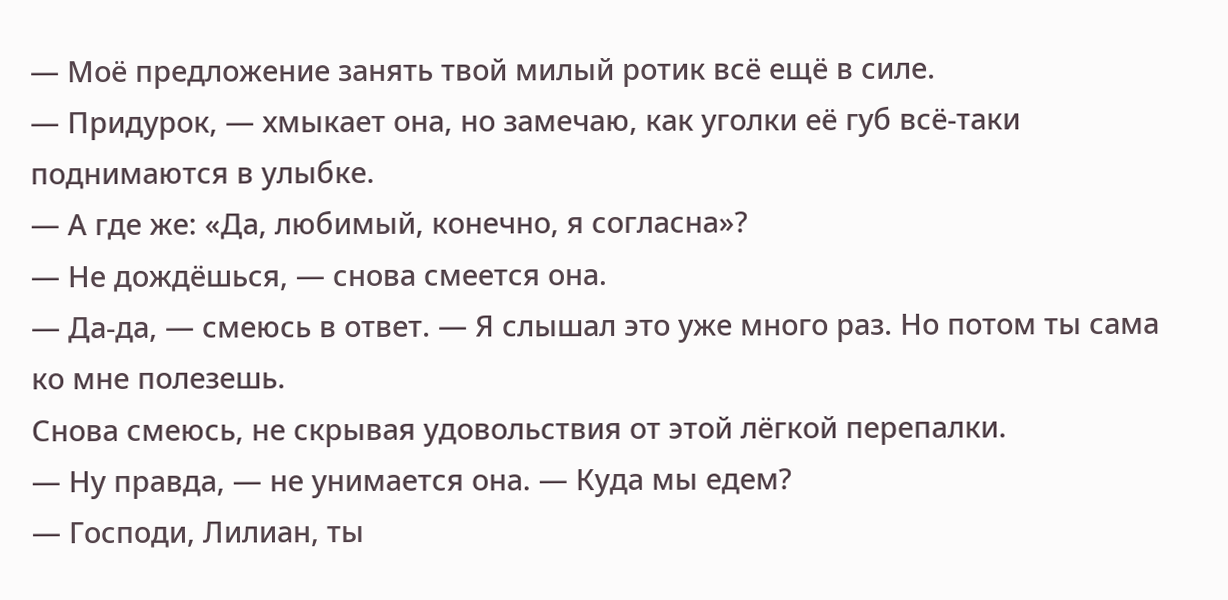— Моё предложение занять твой милый ротик всё ещё в силе.
— Придурок, — хмыкает она, но замечаю, как уголки её губ всё-таки поднимаются в улыбке.
— А где же: «Да, любимый, конечно, я согласна»?
— Не дождёшься, — снова смеется она.
— Да-да, — смеюсь в ответ. — Я слышал это уже много раз. Но потом ты сама ко мне полезешь.
Снова смеюсь, не скрывая удовольствия от этой лёгкой перепалки.
— Ну правда, — не унимается она. — Куда мы едем?
— Господи, Лилиан, ты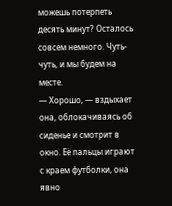можешь потерпеть десять минут? Осталось совсем немного. Чуть-чуть, и мы будем на месте.
— Хорошо, — вздыхает она, облокачиваясь об сиденье и смотрит в окно. Её пальцы играют с краем футболки, она явно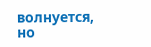волнуется, но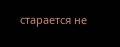старается не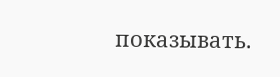показывать.